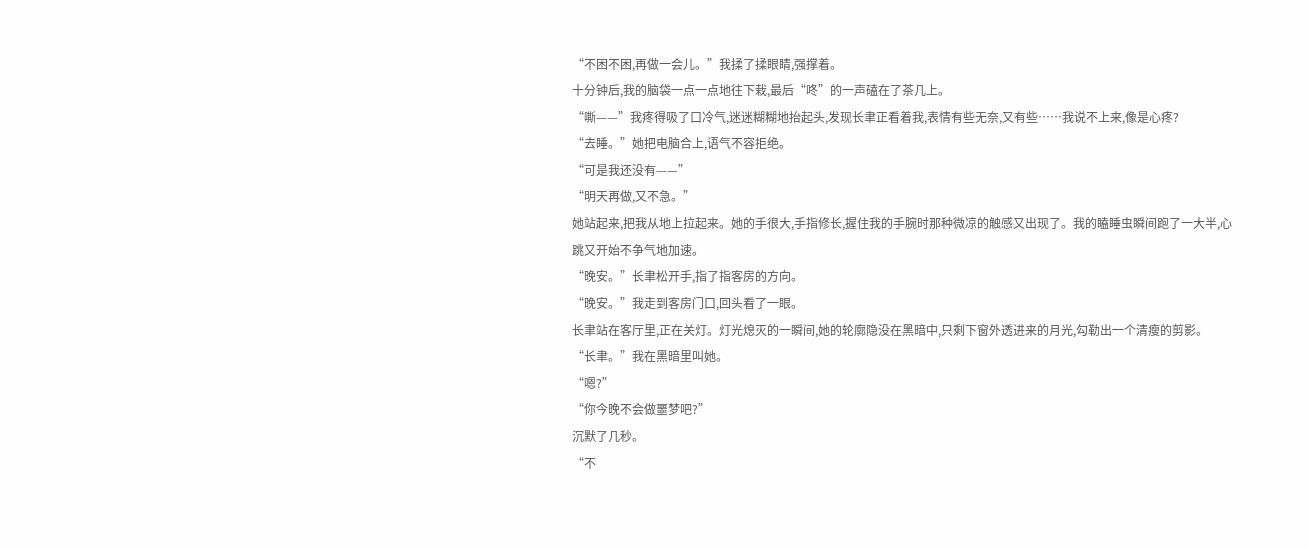“不困不困,再做一会儿。”我揉了揉眼睛,强撑着。
十分钟后,我的脑袋一点一点地往下栽,最后“咚”的一声磕在了茶几上。
“嘶——”我疼得吸了口冷气,迷迷糊糊地抬起头,发现长聿正看着我,表情有些无奈,又有些……我说不上来,像是心疼?
“去睡。”她把电脑合上,语气不容拒绝。
“可是我还没有——”
“明天再做,又不急。”
她站起来,把我从地上拉起来。她的手很大,手指修长,握住我的手腕时那种微凉的触感又出现了。我的瞌睡虫瞬间跑了一大半,心跳又开始不争气地加速。
“晚安。”长聿松开手,指了指客房的方向。
“晚安。”我走到客房门口,回头看了一眼。
长聿站在客厅里,正在关灯。灯光熄灭的一瞬间,她的轮廓隐没在黑暗中,只剩下窗外透进来的月光,勾勒出一个清瘦的剪影。
“长聿。”我在黑暗里叫她。
“嗯?”
“你今晚不会做噩梦吧?”
沉默了几秒。
“不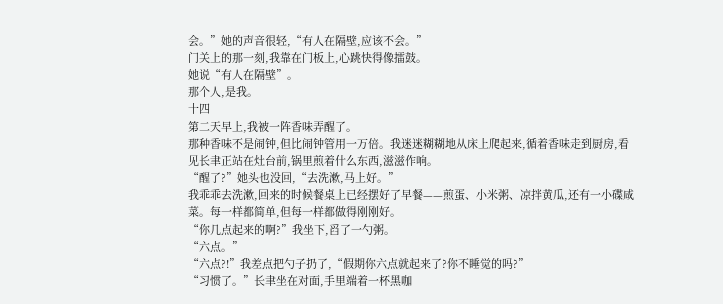会。”她的声音很轻,“有人在隔壁,应该不会。”
门关上的那一刻,我靠在门板上,心跳快得像擂鼓。
她说“有人在隔壁”。
那个人,是我。
十四
第二天早上,我被一阵香味弄醒了。
那种香味不是闹钟,但比闹钟管用一万倍。我迷迷糊糊地从床上爬起来,循着香味走到厨房,看见长聿正站在灶台前,锅里煎着什么东西,滋滋作响。
“醒了?”她头也没回,“去洗漱,马上好。”
我乖乖去洗漱,回来的时候餐桌上已经摆好了早餐——煎蛋、小米粥、凉拌黄瓜,还有一小碟咸菜。每一样都简单,但每一样都做得刚刚好。
“你几点起来的啊?”我坐下,舀了一勺粥。
“六点。”
“六点?!”我差点把勺子扔了,“假期你六点就起来了?你不睡觉的吗?”
“习惯了。”长聿坐在对面,手里端着一杯黑咖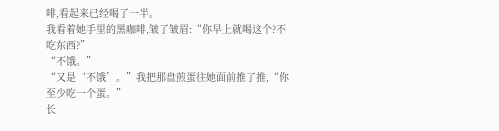啡,看起来已经喝了一半。
我看着她手里的黑咖啡,皱了皱眉:“你早上就喝这个?不吃东西?”
“不饿。”
“又是‘不饿’。”我把那盘煎蛋往她面前推了推,“你至少吃一个蛋。”
长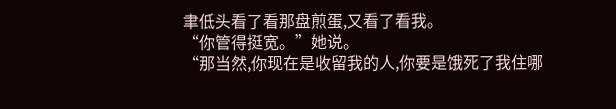聿低头看了看那盘煎蛋,又看了看我。
“你管得挺宽。”她说。
“那当然,你现在是收留我的人,你要是饿死了我住哪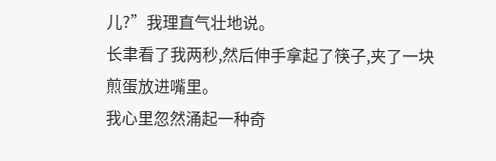儿?”我理直气壮地说。
长聿看了我两秒,然后伸手拿起了筷子,夹了一块煎蛋放进嘴里。
我心里忽然涌起一种奇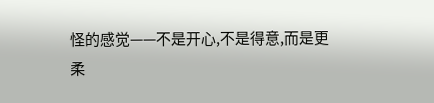怪的感觉——不是开心,不是得意,而是更柔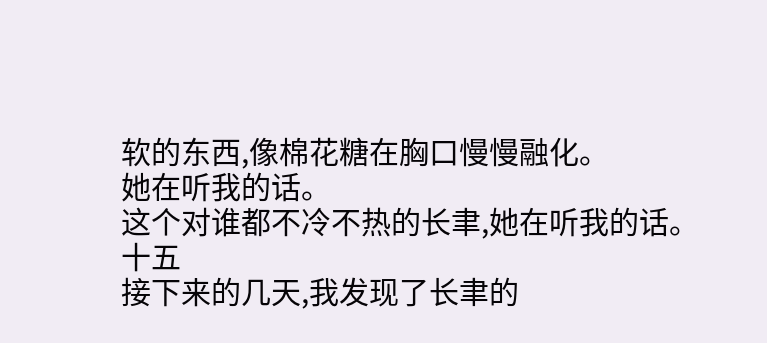软的东西,像棉花糖在胸口慢慢融化。
她在听我的话。
这个对谁都不冷不热的长聿,她在听我的话。
十五
接下来的几天,我发现了长聿的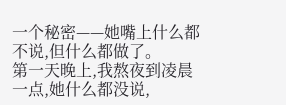一个秘密——她嘴上什么都不说,但什么都做了。
第一天晚上,我熬夜到凌晨一点,她什么都没说,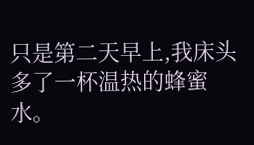只是第二天早上,我床头多了一杯温热的蜂蜜水。